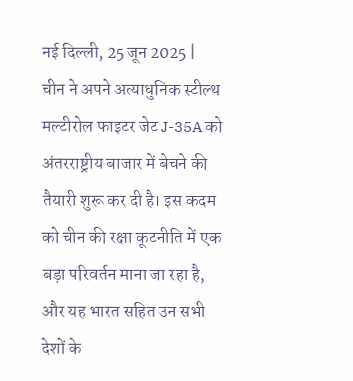नई दिल्ली, 25 जून 2025 |
चीन ने अपने अत्याधुनिक स्टील्थ मल्टीरोल फाइटर जेट J-35A को अंतरराष्ट्रीय बाजार में बेचने की तैयारी शुरू कर दी है। इस कदम को चीन की रक्षा कूटनीति में एक बड़ा परिवर्तन माना जा रहा है, और यह भारत सहित उन सभी देशों के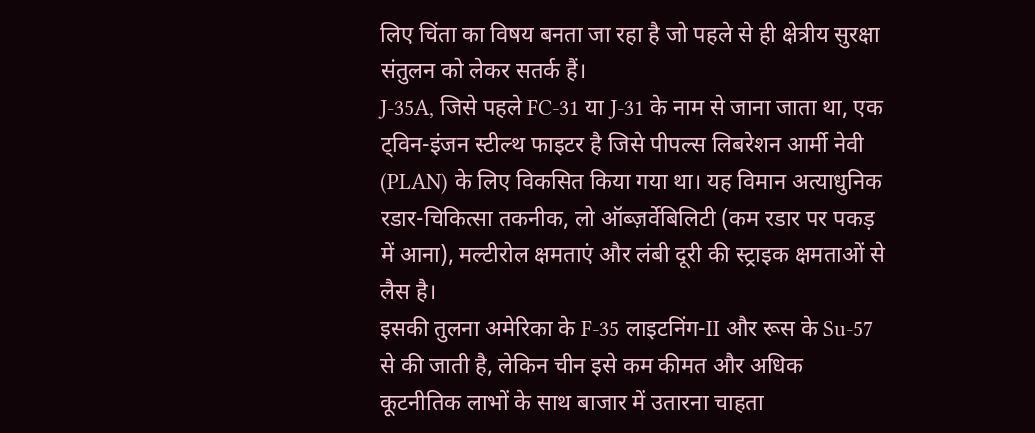लिए चिंता का विषय बनता जा रहा है जो पहले से ही क्षेत्रीय सुरक्षा संतुलन को लेकर सतर्क हैं।
J-35A, जिसे पहले FC-31 या J-31 के नाम से जाना जाता था, एक ट्विन-इंजन स्टील्थ फाइटर है जिसे पीपल्स लिबरेशन आर्मी नेवी (PLAN) के लिए विकसित किया गया था। यह विमान अत्याधुनिक रडार-चिकित्सा तकनीक, लो ऑब्ज़र्वेबिलिटी (कम रडार पर पकड़ में आना), मल्टीरोल क्षमताएं और लंबी दूरी की स्ट्राइक क्षमताओं से लैस है।
इसकी तुलना अमेरिका के F-35 लाइटनिंग-II और रूस के Su-57 से की जाती है, लेकिन चीन इसे कम कीमत और अधिक कूटनीतिक लाभों के साथ बाजार में उतारना चाहता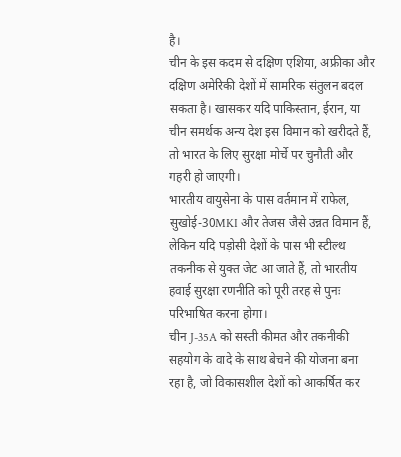है।
चीन के इस कदम से दक्षिण एशिया, अफ्रीका और दक्षिण अमेरिकी देशों में सामरिक संतुलन बदल सकता है। खासकर यदि पाकिस्तान, ईरान, या चीन समर्थक अन्य देश इस विमान को खरीदते हैं, तो भारत के लिए सुरक्षा मोर्चे पर चुनौती और गहरी हो जाएगी।
भारतीय वायुसेना के पास वर्तमान में राफेल, सुखोई-30MKI और तेजस जैसे उन्नत विमान हैं, लेकिन यदि पड़ोसी देशों के पास भी स्टील्थ तकनीक से युक्त जेट आ जाते हैं, तो भारतीय हवाई सुरक्षा रणनीति को पूरी तरह से पुनः परिभाषित करना होगा।
चीन J-35A को सस्ती कीमत और तकनीकी सहयोग के वादे के साथ बेचने की योजना बना रहा है, जो विकासशील देशों को आकर्षित कर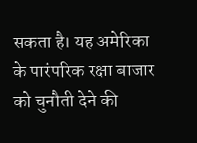सकता है। यह अमेरिका के पारंपरिक रक्षा बाजार को चुनौती देने की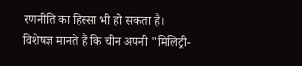रणनीति का हिस्सा भी हो सकता है।
विशेषज्ञ मानते हैं कि चीन अपनी "मिलिट्री-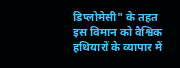डिप्लोमेसी" के तहत इस विमान को वैश्विक हथियारों के व्यापार में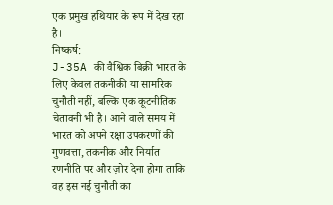एक प्रमुख हथियार के रूप में देख रहा है।
निष्कर्ष:
J-35A की वैश्विक बिक्री भारत के लिए केवल तकनीकी या सामरिक चुनौती नहीं, बल्कि एक कूटनीतिक चेतावनी भी है। आने वाले समय में भारत को अपने रक्षा उपकरणों की गुणवत्ता, तकनीक और निर्यात रणनीति पर और ज़ोर देना होगा ताकि वह इस नई चुनौती का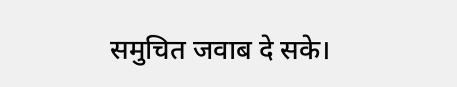समुचित जवाब दे सके।